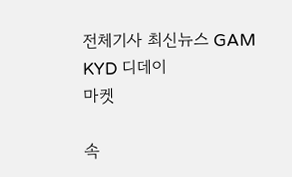전체기사 최신뉴스 GAM
KYD 디데이
마켓

속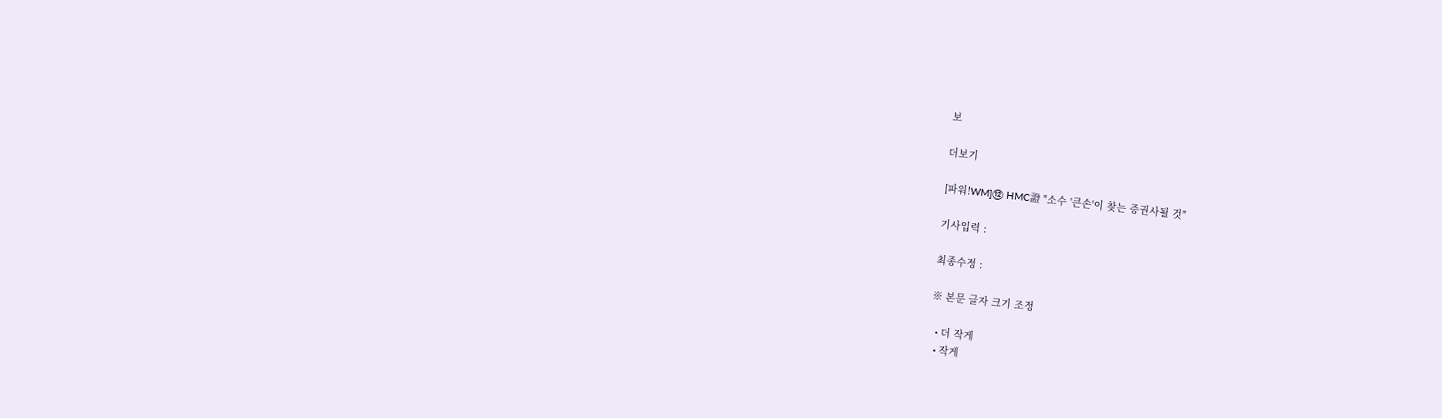보

더보기

[파워!WM]⑫ HMC證 "소수 '큰손'이 찾는 증권사될 것"

기사입력 :

최종수정 :

※ 본문 글자 크기 조정

  • 더 작게
  • 작게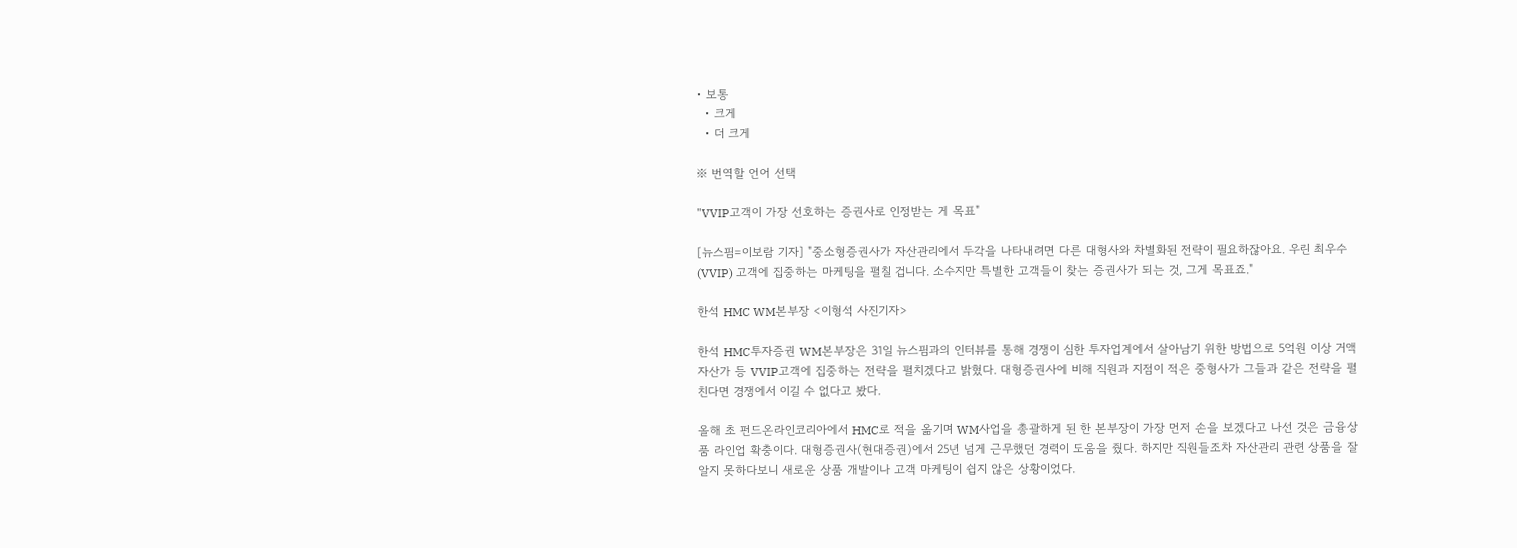• 보통
  • 크게
  • 더 크게

※ 번역할 언어 선택

"VVIP고객이 가장 선호하는 증권사로 인정받는 게 목표"

[뉴스핌=이보람 기자] "중소형증권사가 자산관리에서 두각을 나타내려면 다른 대형사와 차별화된 전략이 필요하잖아요. 우린 최우수(VVIP) 고객에 집중하는 마케팅을 펼칠 겁니다. 소수지만 특별한 고객들이 찾는 증권사가 되는 것, 그게 목표죠."

한석 HMC WM본부장 <이형석 사진기자>

한석 HMC투자증권 WM본부장은 31일 뉴스핌과의 인터뷰를 통해 경쟁이 심한 투자업계에서 살아남기 위한 방법으로 5억원 이상 거액자산가 등 VVIP고객에 집중하는 전략을 펼치겠다고 밝혔다. 대형증권사에 비해 직원과 지점이 적은 중형사가 그들과 같은 전략을 펼친다면 경쟁에서 이길 수 없다고 봤다.

올해 초 펀드온라인코리아에서 HMC로 적을 옮기며 WM사업을 총괄하게 된 한 본부장이 가장 먼저 손을 보겠다고 나선 것은 금융상품 라인업 확충이다. 대형증권사(현대증권)에서 25년 넘게 근무했던 경력이 도움을 줬다. 하지만 직원들조차 자산관리 관련 상품을 잘 알지 못하다보니 새로운 상품 개발이나 고객 마케팅이 쉽지 않은 상황이었다.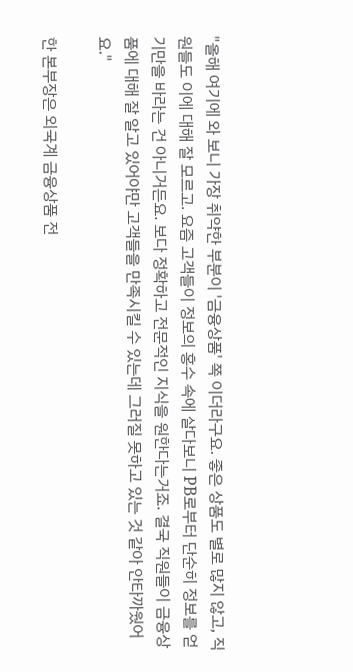"올해 여기에 와 보니 가장 취약한 부분이 '금융상품' 쪽 이더라구요. 좋은 상품도 별로 많지 않고, 직원들도 이에 대해 잘 모르고. 요즘 고객들이 정보의 홍수 속에 살다보니 PB로부터 단순히 정보를 얻기만을 바라는 건 아니거든요. 보다 정확하고 전문적인 지식을 원한다는거죠. 결국 직원들이 금융상품에 대해 잘 알고 있어야만 고객들을 만족시킬 수 있는데 그러질 못하고 있는 것 같아 안타까웠어요."

한 본부장은 외국계 금융상품 전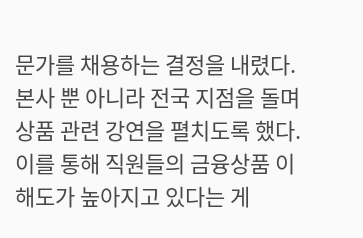문가를 채용하는 결정을 내렸다. 본사 뿐 아니라 전국 지점을 돌며 상품 관련 강연을 펼치도록 했다. 이를 통해 직원들의 금융상품 이해도가 높아지고 있다는 게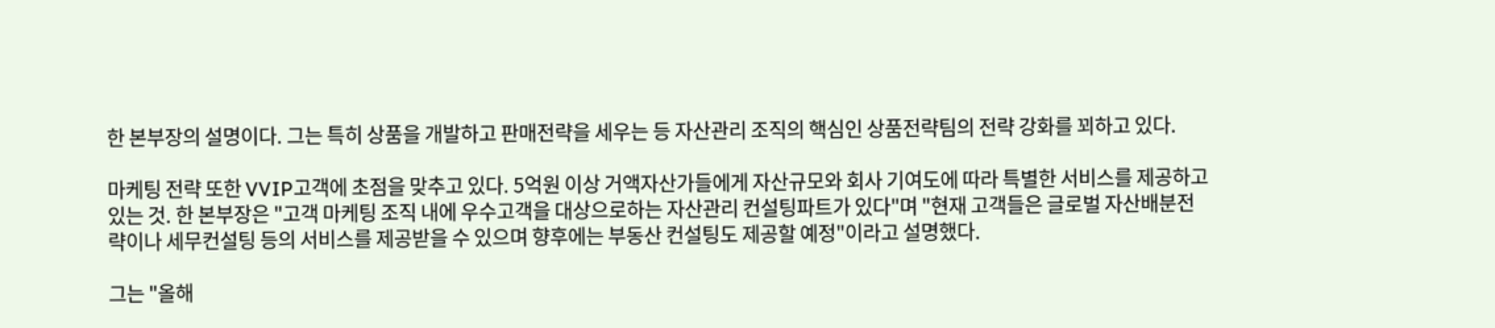한 본부장의 설명이다. 그는 특히 상품을 개발하고 판매전략을 세우는 등 자산관리 조직의 핵심인 상품전략팀의 전략 강화를 꾀하고 있다.

마케팅 전략 또한 VVIP고객에 초점을 맞추고 있다. 5억원 이상 거액자산가들에게 자산규모와 회사 기여도에 따라 특별한 서비스를 제공하고 있는 것. 한 본부장은 "고객 마케팅 조직 내에 우수고객을 대상으로하는 자산관리 컨설팅파트가 있다"며 "현재 고객들은 글로벌 자산배분전략이나 세무컨설팅 등의 서비스를 제공받을 수 있으며 향후에는 부동산 컨설팅도 제공할 예정"이라고 설명했다.

그는 "올해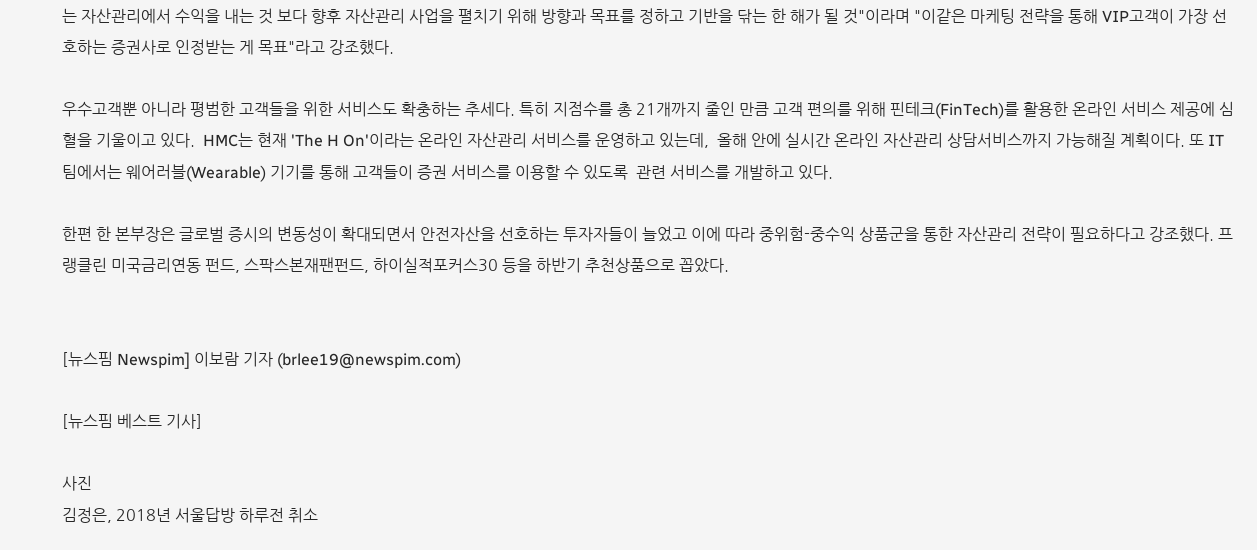는 자산관리에서 수익을 내는 것 보다 향후 자산관리 사업을 펼치기 위해 방향과 목표를 정하고 기반을 닦는 한 해가 될 것"이라며 "이같은 마케팅 전략을 통해 VIP고객이 가장 선호하는 증권사로 인정받는 게 목표"라고 강조했다.

우수고객뿐 아니라 평범한 고객들을 위한 서비스도 확충하는 추세다. 특히 지점수를 총 21개까지 줄인 만큼 고객 편의를 위해 핀테크(FinTech)를 활용한 온라인 서비스 제공에 심혈을 기울이고 있다.  HMC는 현재 'The H On'이라는 온라인 자산관리 서비스를 운영하고 있는데,  올해 안에 실시간 온라인 자산관리 상담서비스까지 가능해질 계획이다. 또 IT팀에서는 웨어러블(Wearable) 기기를 통해 고객들이 증권 서비스를 이용할 수 있도록  관련 서비스를 개발하고 있다.

한편 한 본부장은 글로벌 증시의 변동성이 확대되면서 안전자산을 선호하는 투자자들이 늘었고 이에 따라 중위험-중수익 상품군을 통한 자산관리 전략이 필요하다고 강조했다. 프랭클린 미국금리연동 펀드, 스팍스본재팬펀드, 하이실적포커스30 등을 하반기 추천상품으로 꼽았다.


[뉴스핌 Newspim] 이보람 기자 (brlee19@newspim.com)

[뉴스핌 베스트 기사]

사진
김정은, 2018년 서울답방 하루전 취소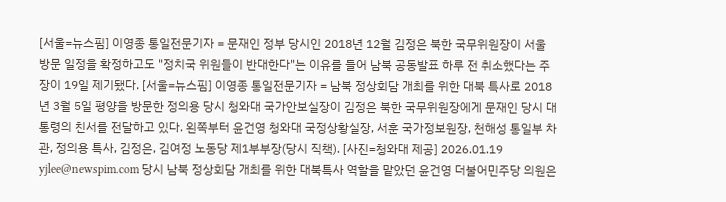[서울=뉴스핌] 이영종 통일전문기자 = 문재인 정부 당시인 2018년 12월 김정은 북한 국무위원장이 서울 방문 일정을 확정하고도 "정치국 위원들이 반대한다"는 이유를 들어 남북 공동발표 하루 전 취소했다는 주장이 19일 제기됐다. [서울=뉴스핌] 이영종 통일전문기자 = 남북 정상회담 개최를 위한 대북 특사로 2018년 3월 5일 평양을 방문한 정의용 당시 청와대 국가안보실장이 김정은 북한 국무위원장에게 문재인 당시 대통령의 친서를 전달하고 있다. 왼쪽부터 윤건영 청와대 국정상황실장, 서훈 국가정보원장, 천해성 통일부 차관, 정의용 특사, 김정은, 김여정 노동당 제1부부장(당시 직책). [사진=청와대 제공] 2026.01.19 yjlee@newspim.com 당시 남북 정상회담 개최를 위한 대북특사 역할을 맡았던 윤건영 더불어민주당 의원은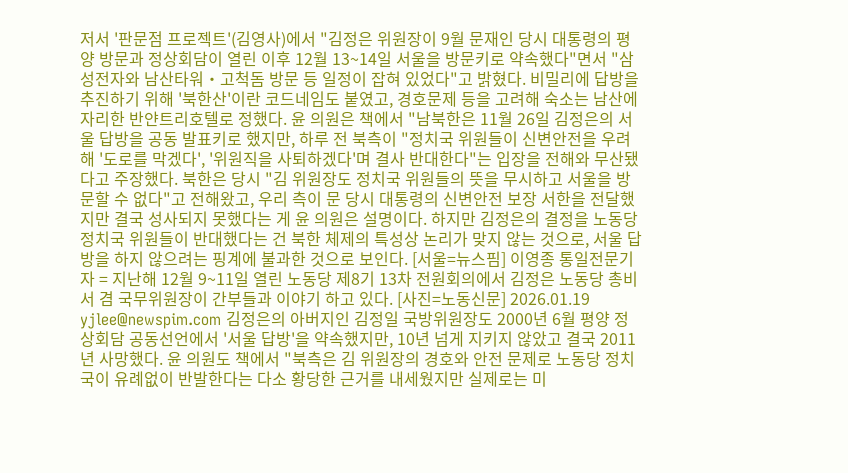저서 '판문점 프로젝트'(김영사)에서 "김정은 위원장이 9월 문재인 당시 대통령의 평양 방문과 정상회담이 열린 이후 12월 13~14일 서울을 방문키로 약속했다"면서 "삼성전자와 남산타워‧고척돔 방문 등 일정이 잡혀 있었다"고 밝혔다. 비밀리에 답방을 추진하기 위해 '북한산'이란 코드네임도 붙였고, 경호문제 등을 고려해 숙소는 남산에 자리한 반얀트리호텔로 정했다. 윤 의원은 책에서 "남북한은 11월 26일 김정은의 서울 답방을 공동 발표키로 했지만, 하루 전 북측이 "정치국 위원들이 신변안전을 우려해 '도로를 막겠다', '위원직을 사퇴하겠다'며 결사 반대한다"는 입장을 전해와 무산됐다고 주장했다. 북한은 당시 "김 위원장도 정치국 위원들의 뜻을 무시하고 서울을 방문할 수 없다"고 전해왔고, 우리 측이 문 당시 대통령의 신변안전 보장 서한을 전달했지만 결국 성사되지 못했다는 게 윤 의원은 설명이다. 하지만 김정은의 결정을 노동당 정치국 위원들이 반대했다는 건 북한 체제의 특성상 논리가 맞지 않는 것으로, 서울 답방을 하지 않으려는 핑계에 불과한 것으로 보인다. [서울=뉴스핌] 이영종 통일전문기자 = 지난해 12월 9~11일 열린 노동당 제8기 13차 전원회의에서 김정은 노동당 총비서 겸 국무위원장이 간부들과 이야기 하고 있다. [사진=노동신문] 2026.01.19 yjlee@newspim.com 김정은의 아버지인 김정일 국방위원장도 2000년 6월 평양 정상회담 공동선언에서 '서울 답방'을 약속했지만, 10년 넘게 지키지 않았고 결국 2011년 사망했다. 윤 의원도 책에서 "북측은 김 위원장의 경호와 안전 문제로 노동당 정치국이 유례없이 반발한다는 다소 황당한 근거를 내세웠지만 실제로는 미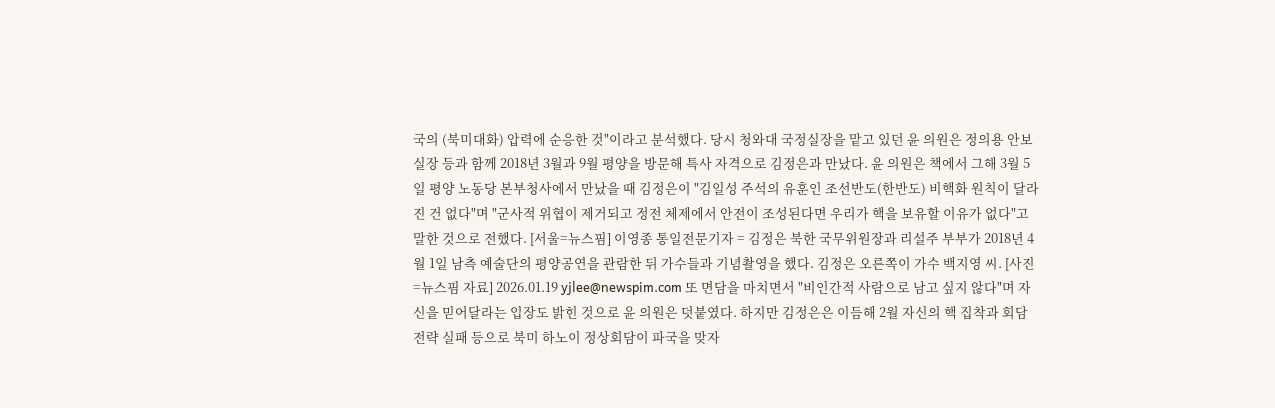국의 (북미대화) 압력에 순응한 것"이라고 분석했다. 당시 청와대 국정실장을 맡고 있던 윤 의원은 정의용 안보실장 등과 함께 2018년 3월과 9월 평양을 방문해 특사 자격으로 김정은과 만났다. 윤 의원은 책에서 그해 3월 5일 평양 노동당 본부청사에서 만났을 때 김정은이 "김일성 주석의 유훈인 조선반도(한반도) 비핵화 원칙이 달라진 건 없다"며 "군사적 위협이 제거되고 정전 체제에서 안전이 조성된다면 우리가 핵을 보유할 이유가 없다"고 말한 것으로 전했다. [서울=뉴스핌] 이영종 통일전문기자 = 김정은 북한 국무위원장과 리설주 부부가 2018년 4월 1일 남측 예술단의 평양공연을 관람한 뒤 가수들과 기념촬영을 했다. 김정은 오른쪽이 가수 백지영 씨. [사진=뉴스핌 자료] 2026.01.19 yjlee@newspim.com 또 면담을 마치면서 "비인간적 사람으로 남고 싶지 않다"며 자신을 믿어달라는 입장도 밝힌 것으로 윤 의원은 덧붙였다. 하지만 김정은은 이듬해 2월 자신의 핵 집착과 회담 전략 실패 등으로 북미 하노이 정상회담이 파국을 맞자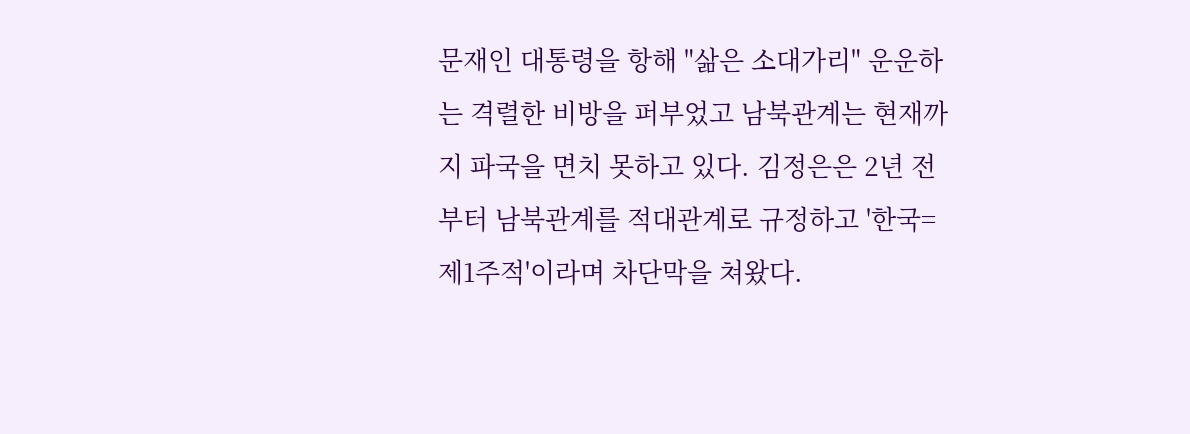문재인 대통령을 항해 "삶은 소대가리" 운운하는 격렬한 비방을 퍼부었고 남북관계는 현재까지 파국을 면치 못하고 있다. 김정은은 2년 전부터 남북관계를 적대관계로 규정하고 '한국=제1주적'이라며 차단막을 쳐왔다.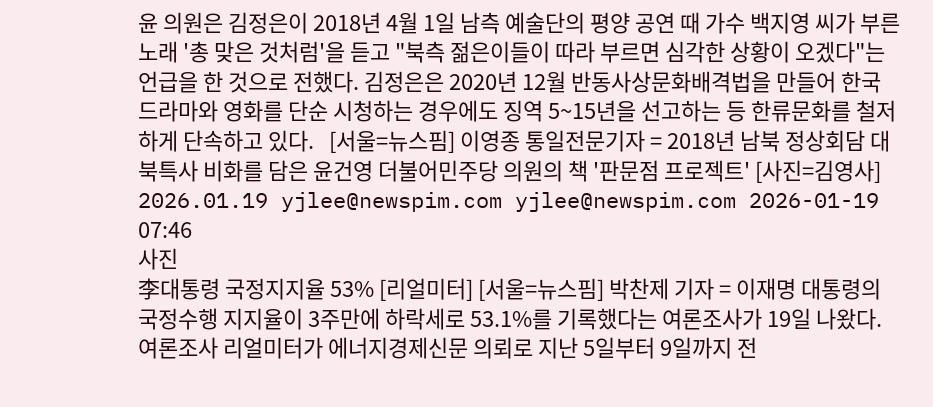윤 의원은 김정은이 2018년 4월 1일 남측 예술단의 평양 공연 때 가수 백지영 씨가 부른 노래 '총 맞은 것처럼'을 듣고 "북측 젊은이들이 따라 부르면 심각한 상황이 오겠다"는 언급을 한 것으로 전했다. 김정은은 2020년 12월 반동사상문화배격법을 만들어 한국 드라마와 영화를 단순 시청하는 경우에도 징역 5~15년을 선고하는 등 한류문화를 철저하게 단속하고 있다.   [서울=뉴스핌] 이영종 통일전문기자 = 2018년 남북 정상회담 대북특사 비화를 담은 윤건영 더불어민주당 의원의 책 '판문점 프로젝트' [사진=김영사] 2026.01.19 yjlee@newspim.com yjlee@newspim.com 2026-01-19 07:46
사진
李대통령 국정지지율 53% [리얼미터] [서울=뉴스핌] 박찬제 기자 = 이재명 대통령의 국정수행 지지율이 3주만에 하락세로 53.1%를 기록했다는 여론조사가 19일 나왔다. 여론조사 리얼미터가 에너지경제신문 의뢰로 지난 5일부터 9일까지 전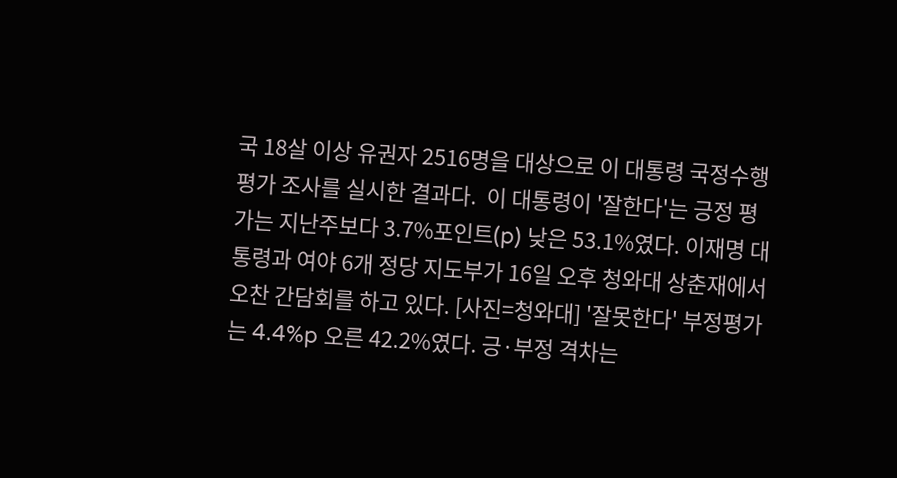국 18살 이상 유권자 2516명을 대상으로 이 대통령 국정수행 평가 조사를 실시한 결과다.  이 대통령이 '잘한다'는 긍정 평가는 지난주보다 3.7%포인트(p) 낮은 53.1%였다. 이재명 대통령과 여야 6개 정당 지도부가 16일 오후 청와대 상춘재에서 오찬 간담회를 하고 있다. [사진=청와대] '잘못한다' 부정평가는 4.4%p 오른 42.2%였다. 긍·부정 격차는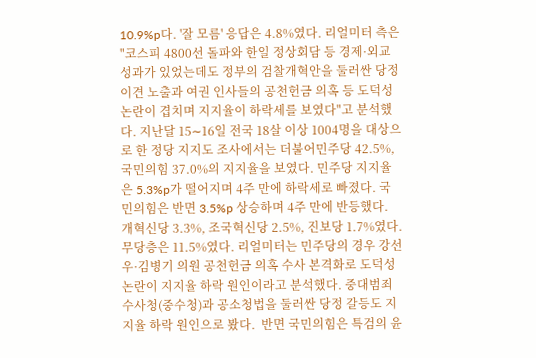10.9%p다. '잘 모름' 응답은 4.8%였다. 리얼미터 측은 "코스피 4800선 돌파와 한일 정상회담 등 경제·외교 성과가 있었는데도 정부의 검찰개혁안을 둘러싼 당정 이견 노출과 여권 인사들의 공천헌금 의혹 등 도덕성 논란이 겹치며 지지율이 하락세를 보였다"고 분석했다. 지난달 15∼16일 전국 18살 이상 1004명을 대상으로 한 정당 지지도 조사에서는 더불어민주당 42.5%, 국민의힘 37.0%의 지지율을 보였다. 민주당 지지율은 5.3%p가 떨어지며 4주 만에 하락세로 빠졌다. 국민의힘은 반면 3.5%p 상승하며 4주 만에 반등했다. 개혁신당 3.3%, 조국혁신당 2.5%, 진보당 1.7%였다. 무당층은 11.5%였다. 리얼미터는 민주당의 경우 강선우·김병기 의원 공천헌금 의혹 수사 본격화로 도덕성 논란이 지지율 하락 원인이라고 분석했다. 중대범죄수사청(중수청)과 공소청법을 둘러싼 당정 갈등도 지지율 하락 원인으로 봤다.  반면 국민의힘은 특검의 윤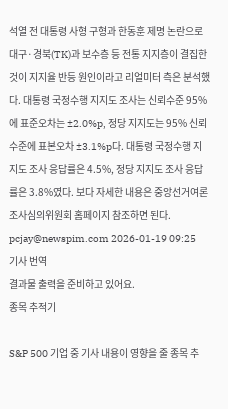석열 전 대통령 사형 구형과 한동훈 제명 논란으로 대구·경북(TK)과 보수층 등 전통 지지층이 결집한 것이 지지율 반등 원인이라고 리얼미터 측은 분석했다. 대통령 국정수행 지지도 조사는 신뢰수준 95%에 표준오차는 ±2.0%p, 정당 지지도는 95% 신뢰수준에 표본오차 ±3.1%p다. 대통령 국정수행 지지도 조사 응답률은 4.5%, 정당 지지도 조사 응답률은 3.8%였다. 보다 자세한 내용은 중앙선거여론조사심의위원회 홈페이지 참조하면 된다. pcjay@newspim.com 2026-01-19 09:25
기사 번역
결과물 출력을 준비하고 있어요.
종목 추적기

S&P 500 기업 중 기사 내용이 영향을 줄 종목 추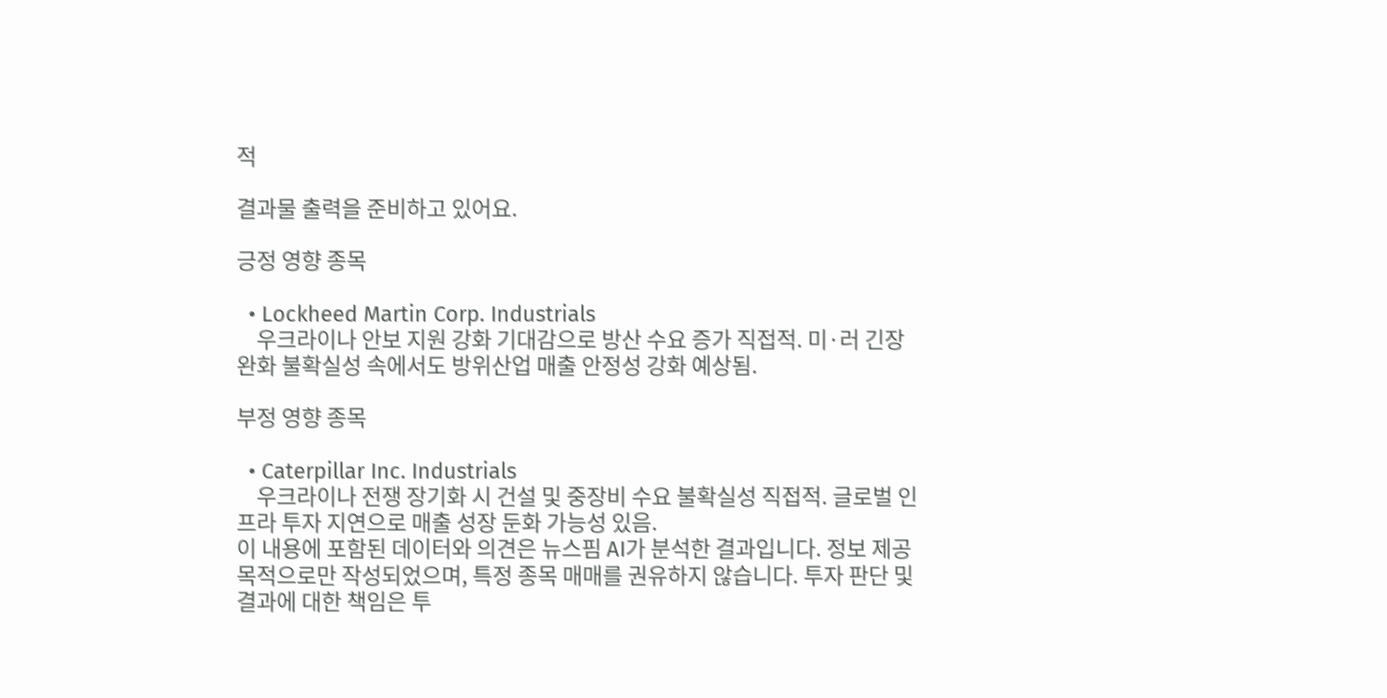적

결과물 출력을 준비하고 있어요.

긍정 영향 종목

  • Lockheed Martin Corp. Industrials
    우크라이나 안보 지원 강화 기대감으로 방산 수요 증가 직접적. 미·러 긴장 완화 불확실성 속에서도 방위산업 매출 안정성 강화 예상됨.

부정 영향 종목

  • Caterpillar Inc. Industrials
    우크라이나 전쟁 장기화 시 건설 및 중장비 수요 불확실성 직접적. 글로벌 인프라 투자 지연으로 매출 성장 둔화 가능성 있음.
이 내용에 포함된 데이터와 의견은 뉴스핌 AI가 분석한 결과입니다. 정보 제공 목적으로만 작성되었으며, 특정 종목 매매를 권유하지 않습니다. 투자 판단 및 결과에 대한 책임은 투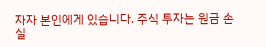자자 본인에게 있습니다. 주식 투자는 원금 손실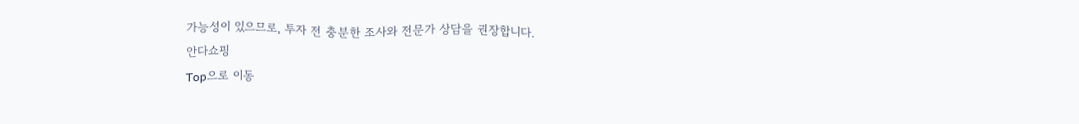가능성이 있으므로, 투자 전 충분한 조사와 전문가 상담을 권장합니다.
안다쇼핑
Top으로 이동